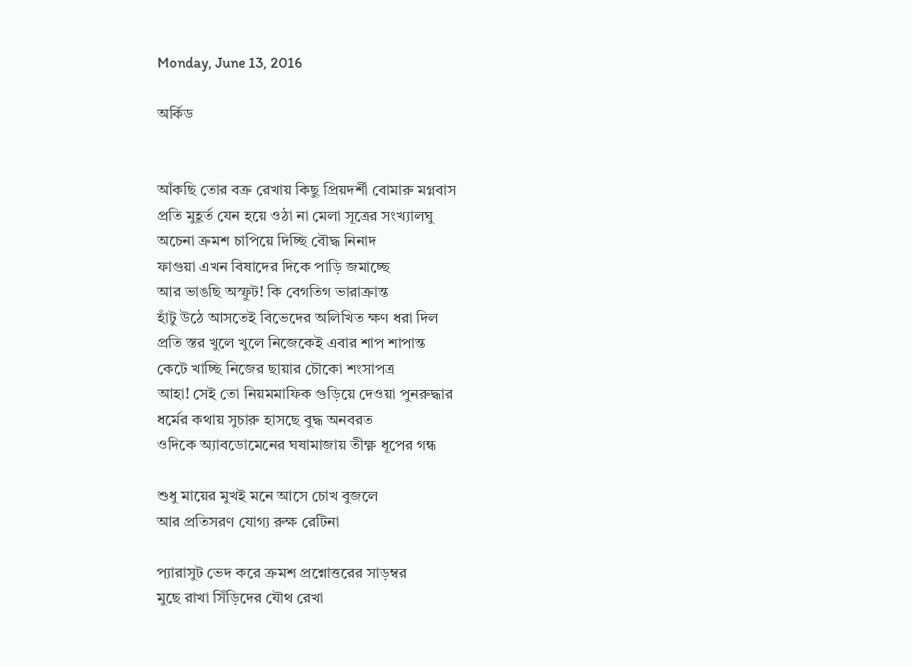Monday, June 13, 2016

অর্কিড


আঁকছি তোর বক্র রেখায় কিছু প্রিয়দর্শী বোমারু মগ্নবাস
প্রতি মুহূর্ত যেন হয়ে ওঠা না মেলা সূত্রের সংখ্যালঘু
অচেনা ক্রমশ চাপিয়ে দিচ্ছি বৌদ্ধ নিনাদ
ফাগুয়া এখন বিষাদের দিকে পাড়ি জমাচ্ছে
আর ভাঙছি অস্ফুট! কি বেগতিগ ভারাক্রান্ত
হাঁটু উঠে আসতেই বিভেদের অলিখিত ক্ষণ ধরা দিল
প্রতি স্তর খুলে খুলে নিজেকেই এবার শাপ শাপান্ত
কেটে খাচ্ছি নিজের ছায়ার চৌকো শংসাপত্র
আহা! সেই তো নিয়মমাফিক গুড়িয়ে দেওয়া পুনরুদ্ধার
ধর্মের কথায় সুচারু হাসছে বুদ্ধ অনবরত
ওদিকে অ্যাবডোমেনের ঘষামাজায় তীক্ষ্ণ ধূপের গন্ধ

শুধু মায়ের মুখই মনে আসে চোখ বুজলে
আর প্রতিসরণ যোগ্য রুক্ষ রেটিনা

প্যারাসুট ভেদ করে ক্রমশ প্রশ্নোত্তরের সাড়ম্বর
মুছে রাখা সিঁড়িদের যৌথ রেখা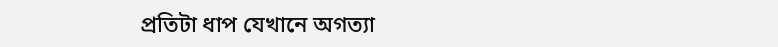প্রতিটা ধাপ যেখানে অগত্যা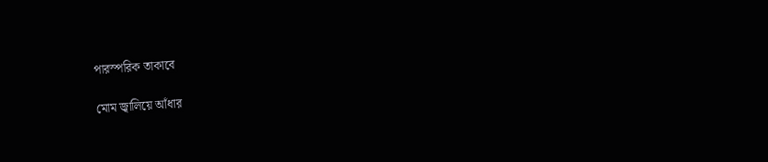পারস্পরিক তাকাবে

মোম জ্বালিয়ে আঁধার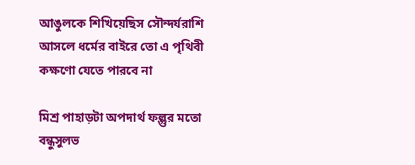আঙুলকে শিখিয়েছিস সৌন্দর্যরাশি
আসলে ধর্মের বাইরে তো এ পৃথিবী কক্ষণো যেতে পারবে না

মিশ্র পাহাড়টা অপদার্থ ফল্গুর মতো বন্ধুসুলভ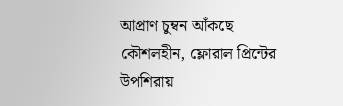আপ্রাণ চুম্বন আঁকছে কৌশলহীন, ফ্লোরাল প্রিন্টের উপশিরায়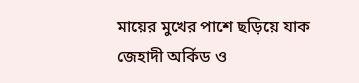মায়ের মুখের পাশে ছড়িয়ে যাক জেহাদী অর্কিড ও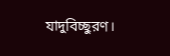যাদুবিচ্ছুরণ।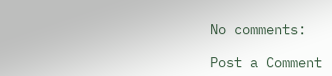No comments:

Post a Comment